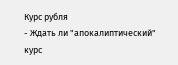Курс рубля
- Ждать ли "апокалиптический" курс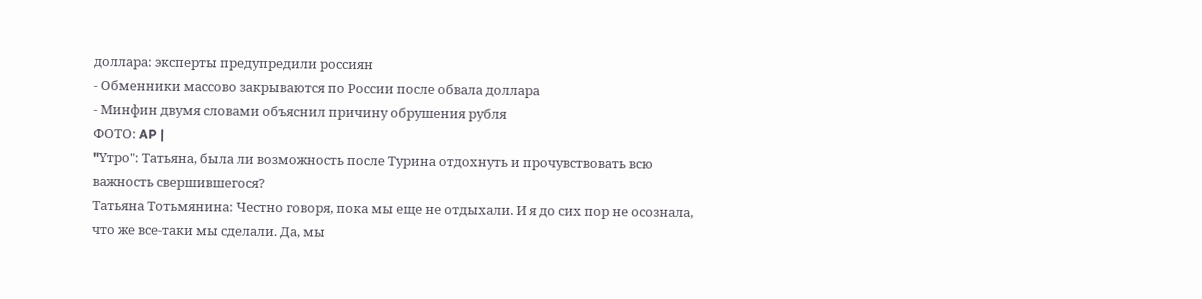доллара: эксперты предупредили россиян
- Обменники массово закрываются по России после обвала доллара
- Минфин двумя словами объяснил причину обрушения рубля
ФОТО: AP |
"Yтро": Татьяна, была ли возможность после Турина отдохнуть и прочувствовать всю важность свершившегося?
Татьяна Тотьмянина: Честно говоря, пока мы еще не отдыхали. И я до сих пор не осознала, что же все-таки мы сделали. Да, мы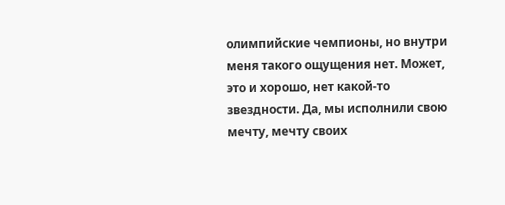олимпийские чемпионы, но внутри меня такого ощущения нет. Может, это и хорошо, нет какой-то звездности. Да, мы исполнили свою мечту, мечту своих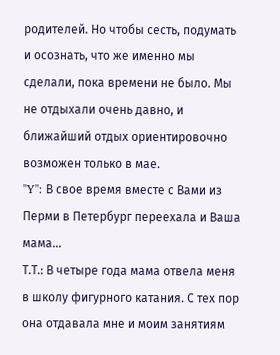родителей. Но чтобы сесть, подумать и осознать, что же именно мы сделали, пока времени не было. Мы не отдыхали очень давно, и ближайший отдых ориентировочно возможен только в мае.
"Y": В свое время вместе с Вами из Перми в Петербург переехала и Ваша мама...
Т.Т.: В четыре года мама отвела меня в школу фигурного катания. С тех пор она отдавала мне и моим занятиям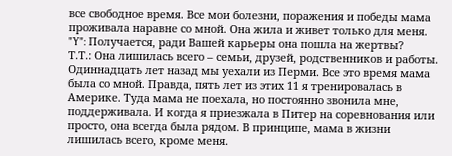все свободное время. Все мои болезни, поражения и победы мама проживала наравне со мной. Она жила и живет только для меня.
"Y": Получается, ради Вашей карьеры она пошла на жертвы?
Т.Т.: Она лишилась всего – семьи, друзей, родственников и работы. Одиннадцать лет назад мы уехали из Перми. Все это время мама была со мной. Правда, пять лет из этих 11 я тренировалась в Америке. Туда мама не поехала, но постоянно звонила мне, поддерживала. И когда я приезжала в Питер на соревнования или просто, она всегда была рядом. В принципе, мама в жизни лишилась всего, кроме меня.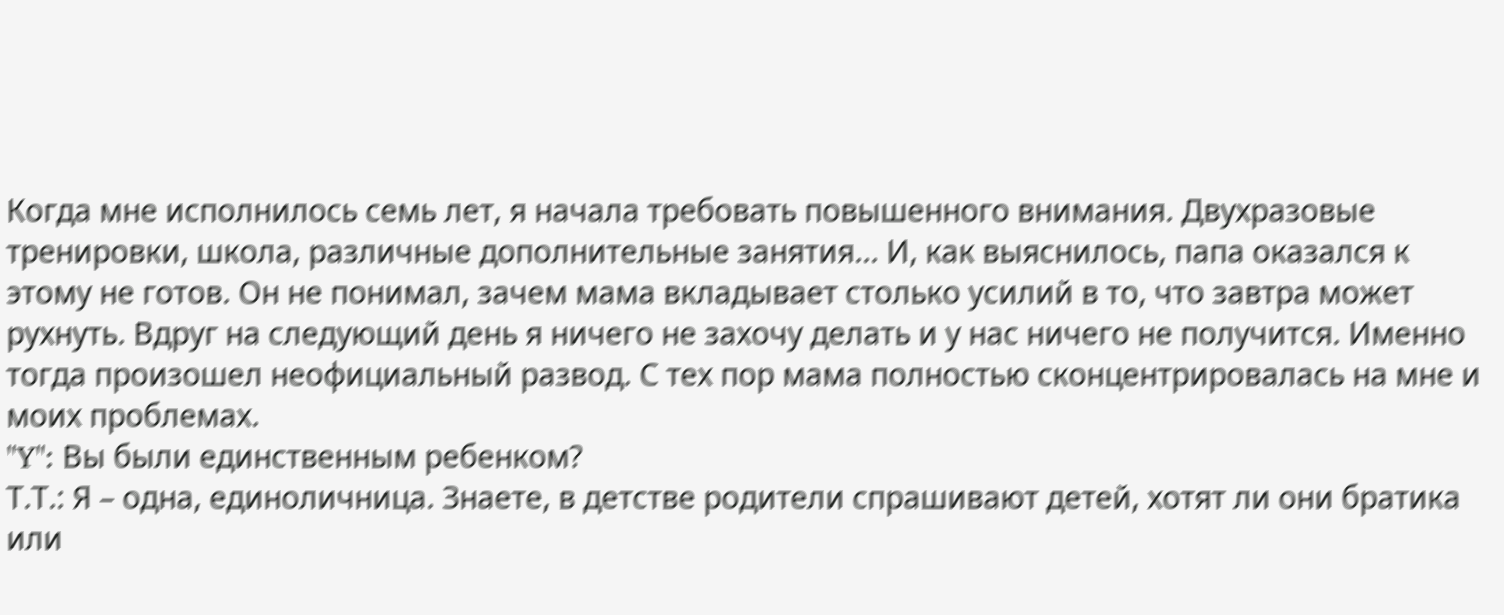Когда мне исполнилось семь лет, я начала требовать повышенного внимания. Двухразовые тренировки, школа, различные дополнительные занятия... И, как выяснилось, папа оказался к этому не готов. Он не понимал, зачем мама вкладывает столько усилий в то, что завтра может рухнуть. Вдруг на следующий день я ничего не захочу делать и у нас ничего не получится. Именно тогда произошел неофициальный развод. С тех пор мама полностью сконцентрировалась на мне и моих проблемах.
"Y": Вы были единственным ребенком?
Т.Т.: Я – одна, единоличница. Знаете, в детстве родители спрашивают детей, хотят ли они братика или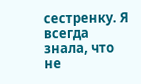сестренку. Я всегда знала, что не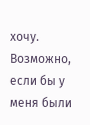хочу. Возможно, если бы у меня были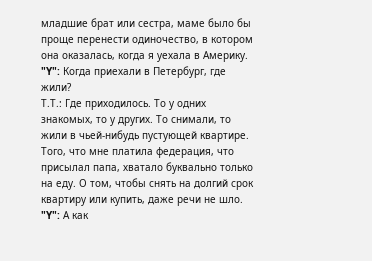младшие брат или сестра, маме было бы проще перенести одиночество, в котором она оказалась, когда я уехала в Америку.
"Y": Когда приехали в Петербург, где жили?
Т.Т.: Где приходилось. То у одних знакомых, то у других. То снимали, то жили в чьей-нибудь пустующей квартире. Того, что мне платила федерация, что присылал папа, хватало буквально только на еду. О том, чтобы снять на долгий срок квартиру или купить, даже речи не шло.
"Y": А как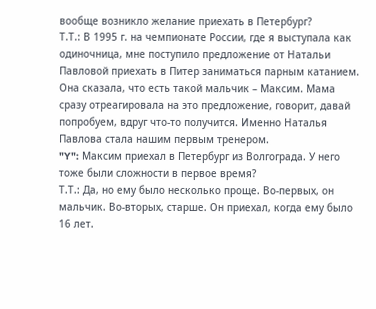вообще возникло желание приехать в Петербург?
Т.Т.: В 1995 г. на чемпионате России, где я выступала как одиночница, мне поступило предложение от Натальи Павловой приехать в Питер заниматься парным катанием. Она сказала, что есть такой мальчик – Максим. Мама сразу отреагировала на это предложение, говорит, давай попробуем, вдруг что-то получится. Именно Наталья Павлова стала нашим первым тренером.
"Y": Максим приехал в Петербург из Волгограда. У него тоже были сложности в первое время?
Т.Т.: Да, но ему было несколько проще. Во-первых, он мальчик. Во-вторых, старше. Он приехал, когда ему было 16 лет.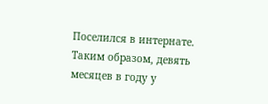Поселился в интернате. Таким образом, девять месяцев в году у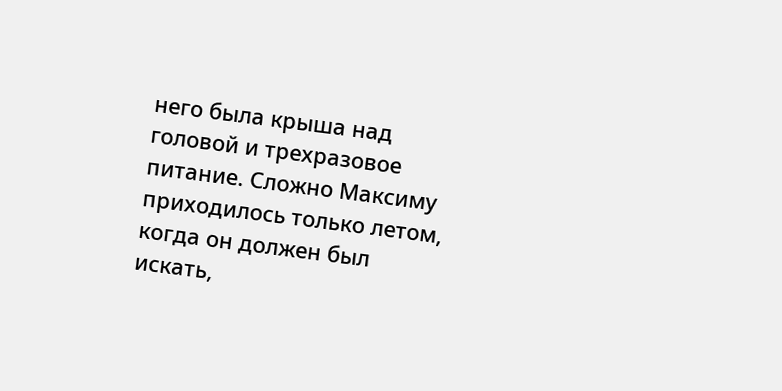него была крыша над головой и трехразовое питание. Сложно Максиму приходилось только летом, когда он должен был искать,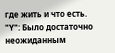где жить и что есть.
"Y": Было достаточно неожиданным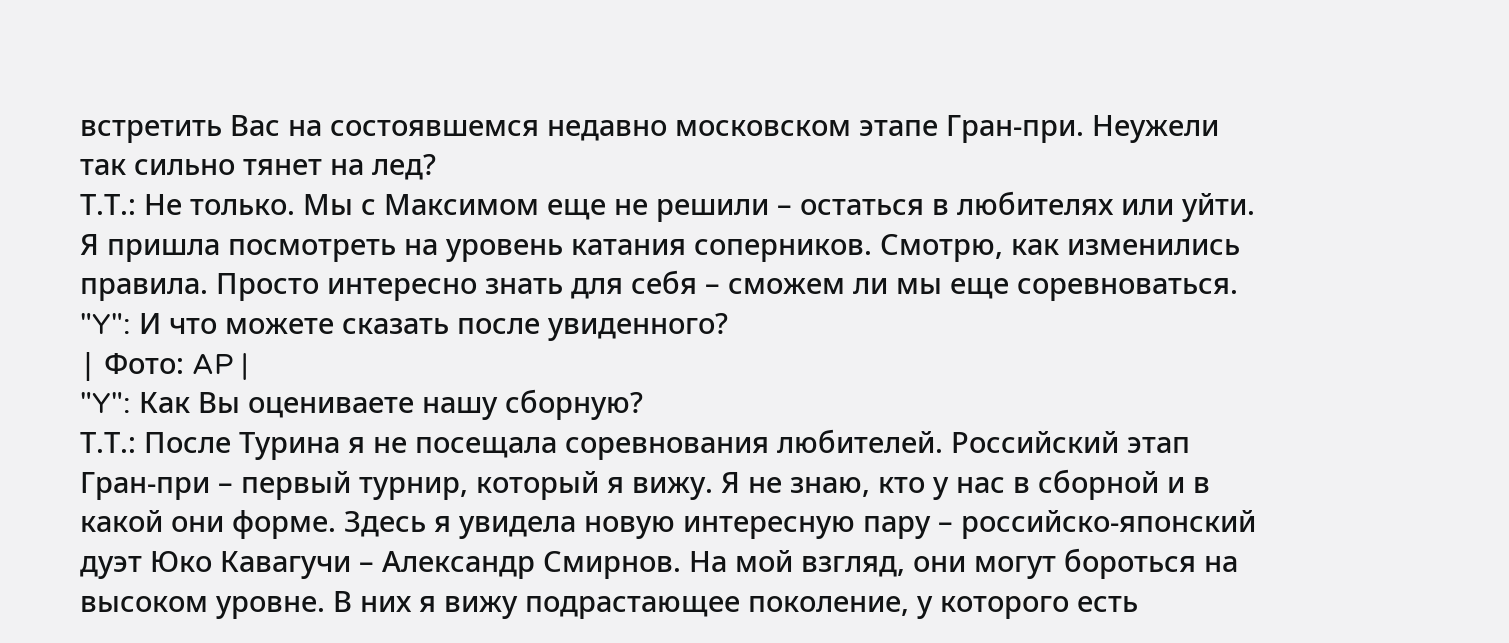встретить Вас на состоявшемся недавно московском этапе Гран-при. Неужели так сильно тянет на лед?
Т.Т.: Не только. Мы с Максимом еще не решили – остаться в любителях или уйти. Я пришла посмотреть на уровень катания соперников. Смотрю, как изменились правила. Просто интересно знать для себя – сможем ли мы еще соревноваться.
"Y": И что можете сказать после увиденного?
| Фото: AP |
"Y": Как Вы оцениваете нашу сборную?
Т.Т.: После Турина я не посещала соревнования любителей. Российский этап Гран-при – первый турнир, который я вижу. Я не знаю, кто у нас в сборной и в какой они форме. Здесь я увидела новую интересную пару – российско-японский дуэт Юко Кавагучи – Александр Смирнов. На мой взгляд, они могут бороться на высоком уровне. В них я вижу подрастающее поколение, у которого есть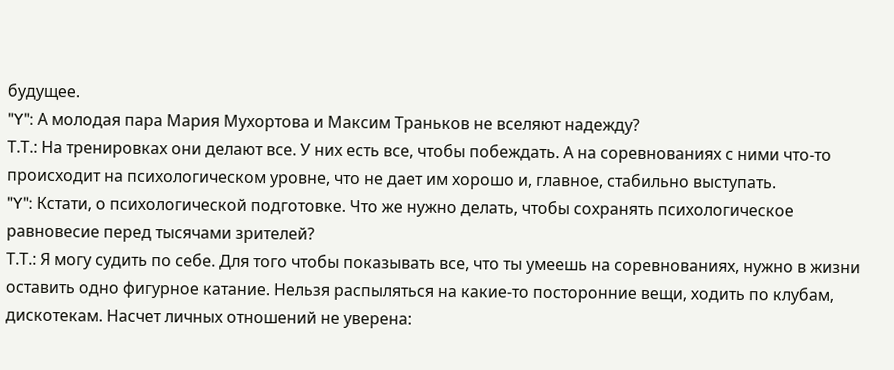будущее.
"Y": А молодая пара Мария Мухортова и Максим Траньков не вселяют надежду?
Т.Т.: На тренировках они делают все. У них есть все, чтобы побеждать. А на соревнованиях с ними что-то происходит на психологическом уровне, что не дает им хорошо и, главное, стабильно выступать.
"Y": Кстати, о психологической подготовке. Что же нужно делать, чтобы сохранять психологическое равновесие перед тысячами зрителей?
Т.Т.: Я могу судить по себе. Для того чтобы показывать все, что ты умеешь на соревнованиях, нужно в жизни оставить одно фигурное катание. Нельзя распыляться на какие-то посторонние вещи, ходить по клубам, дискотекам. Насчет личных отношений не уверена: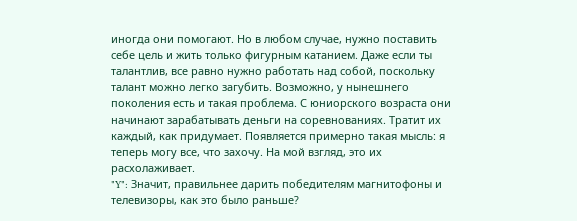иногда они помогают. Но в любом случае, нужно поставить себе цель и жить только фигурным катанием. Даже если ты талантлив, все равно нужно работать над собой, поскольку талант можно легко загубить. Возможно, у нынешнего поколения есть и такая проблема. С юниорского возраста они начинают зарабатывать деньги на соревнованиях. Тратит их каждый, как придумает. Появляется примерно такая мысль: я теперь могу все, что захочу. На мой взгляд, это их расхолаживает.
"Y": Значит, правильнее дарить победителям магнитофоны и телевизоры, как это было раньше?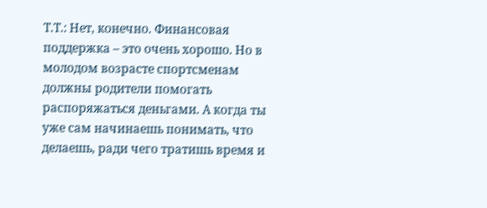Т.Т.: Нет, конечно. Финансовая поддержка – это очень хорошо. Но в молодом возрасте спортсменам должны родители помогать распоряжаться деньгами. А когда ты уже сам начинаешь понимать, что делаешь, ради чего тратишь время и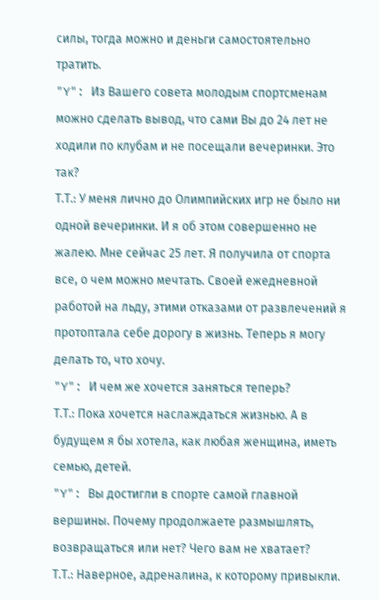силы, тогда можно и деньги самостоятельно тратить.
"Y": Из Вашего совета молодым спортсменам можно сделать вывод, что сами Вы до 24 лет не ходили по клубам и не посещали вечеринки. Это так?
Т.Т.: У меня лично до Олимпийских игр не было ни одной вечеринки. И я об этом совершенно не жалею. Мне сейчас 25 лет. Я получила от спорта все, о чем можно мечтать. Своей ежедневной работой на льду, этими отказами от развлечений я протоптала себе дорогу в жизнь. Теперь я могу делать то, что хочу.
"Y": И чем же хочется заняться теперь?
Т.Т.: Пока хочется наслаждаться жизнью. А в будущем я бы хотела, как любая женщина, иметь семью, детей.
"Y": Вы достигли в спорте самой главной вершины. Почему продолжаете размышлять, возвращаться или нет? Чего вам не хватает?
Т.Т.: Наверное, адреналина, к которому привыкли.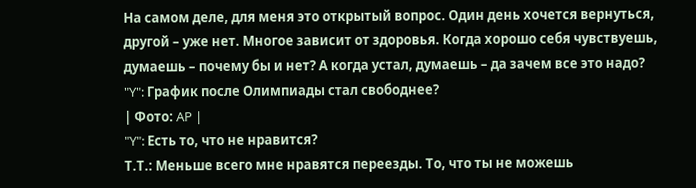На самом деле, для меня это открытый вопрос. Один день хочется вернуться, другой – уже нет. Многое зависит от здоровья. Когда хорошо себя чувствуешь, думаешь – почему бы и нет? А когда устал, думаешь – да зачем все это надо?
"Y": График после Олимпиады стал свободнее?
| Фото: AP |
"Y": Есть то, что не нравится?
Т.Т.: Меньше всего мне нравятся переезды. То, что ты не можешь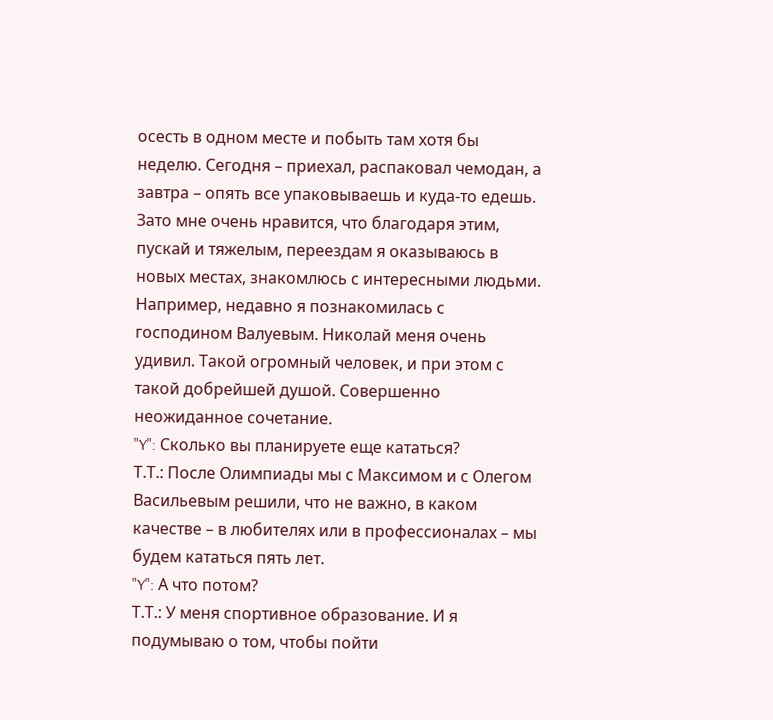осесть в одном месте и побыть там хотя бы неделю. Сегодня – приехал, распаковал чемодан, а завтра – опять все упаковываешь и куда-то едешь. Зато мне очень нравится, что благодаря этим, пускай и тяжелым, переездам я оказываюсь в новых местах, знакомлюсь с интересными людьми. Например, недавно я познакомилась с господином Валуевым. Николай меня очень удивил. Такой огромный человек, и при этом с такой добрейшей душой. Совершенно неожиданное сочетание.
"Y": Сколько вы планируете еще кататься?
Т.Т.: После Олимпиады мы с Максимом и с Олегом Васильевым решили, что не важно, в каком качестве – в любителях или в профессионалах – мы будем кататься пять лет.
"Y": А что потом?
Т.Т.: У меня спортивное образование. И я подумываю о том, чтобы пойти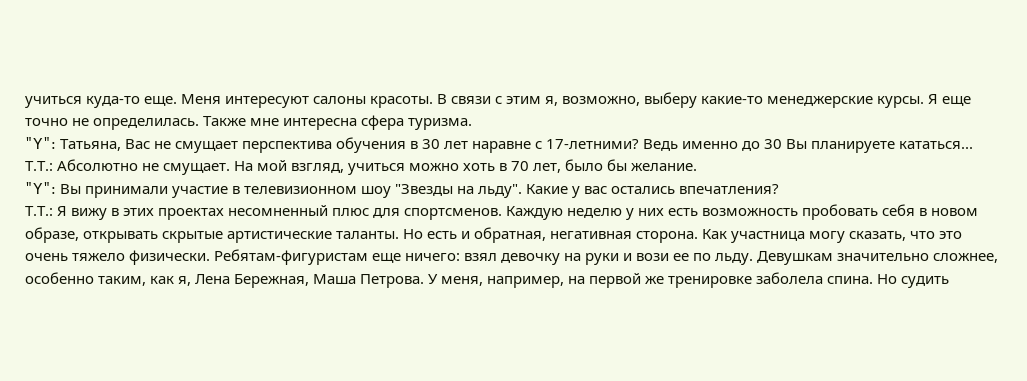учиться куда-то еще. Меня интересуют салоны красоты. В связи с этим я, возможно, выберу какие-то менеджерские курсы. Я еще точно не определилась. Также мне интересна сфера туризма.
"Y": Татьяна, Вас не смущает перспектива обучения в 30 лет наравне с 17-летними? Ведь именно до 30 Вы планируете кататься...
Т.Т.: Абсолютно не смущает. На мой взгляд, учиться можно хоть в 70 лет, было бы желание.
"Y": Вы принимали участие в телевизионном шоу "Звезды на льду". Какие у вас остались впечатления?
Т.Т.: Я вижу в этих проектах несомненный плюс для спортсменов. Каждую неделю у них есть возможность пробовать себя в новом образе, открывать скрытые артистические таланты. Но есть и обратная, негативная сторона. Как участница могу сказать, что это очень тяжело физически. Ребятам-фигуристам еще ничего: взял девочку на руки и вози ее по льду. Девушкам значительно сложнее, особенно таким, как я, Лена Бережная, Маша Петрова. У меня, например, на первой же тренировке заболела спина. Но судить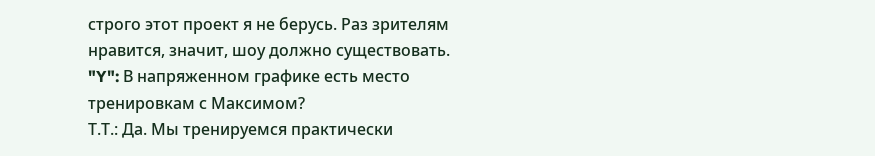строго этот проект я не берусь. Раз зрителям нравится, значит, шоу должно существовать.
"Y": В напряженном графике есть место тренировкам с Максимом?
Т.Т.: Да. Мы тренируемся практически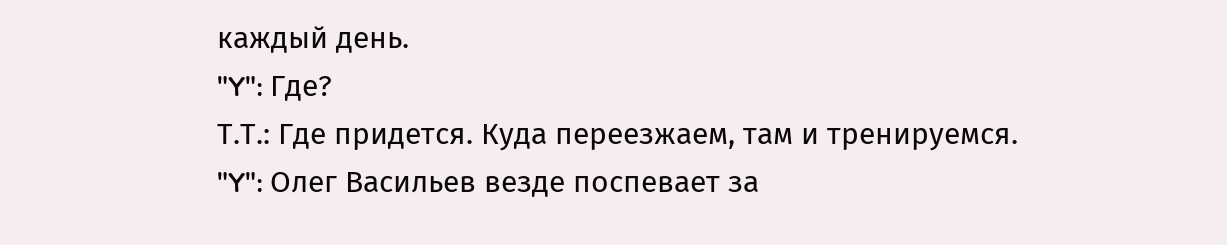каждый день.
"Y": Где?
Т.Т.: Где придется. Куда переезжаем, там и тренируемся.
"Y": Олег Васильев везде поспевает за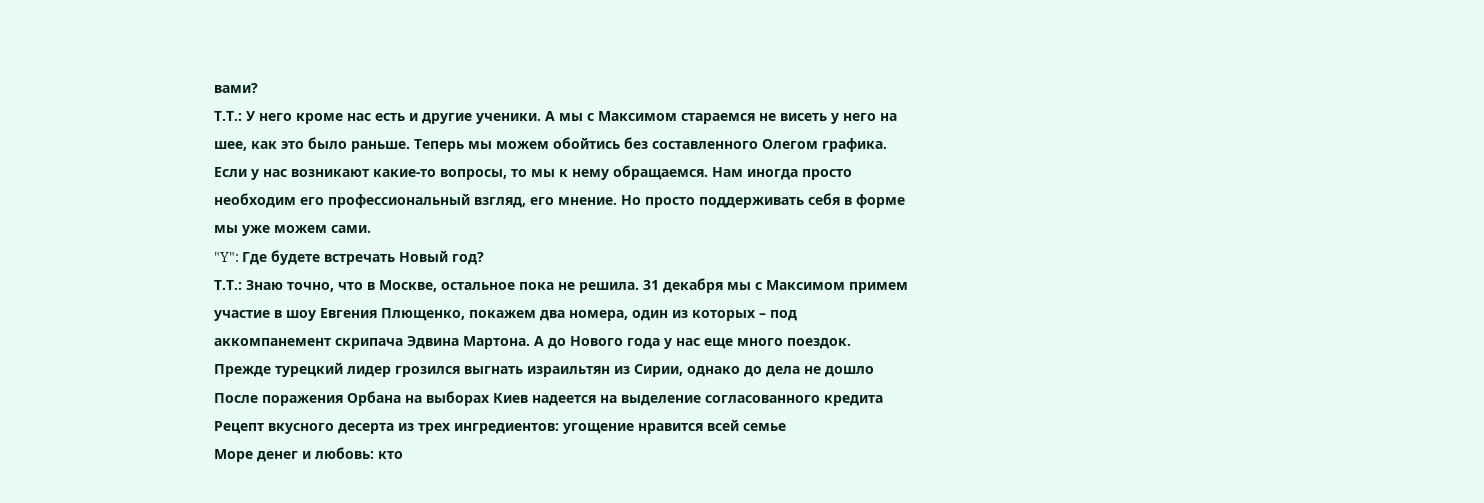вами?
Т.Т.: У него кроме нас есть и другие ученики. А мы с Максимом стараемся не висеть у него на шее, как это было раньше. Теперь мы можем обойтись без составленного Олегом графика. Если у нас возникают какие-то вопросы, то мы к нему обращаемся. Нам иногда просто необходим его профессиональный взгляд, его мнение. Но просто поддерживать себя в форме мы уже можем сами.
"Y": Где будете встречать Новый год?
Т.Т.: Знаю точно, что в Москве, остальное пока не решила. 31 декабря мы с Максимом примем участие в шоу Евгения Плющенко, покажем два номера, один из которых – под аккомпанемент скрипача Эдвина Мартона. А до Нового года у нас еще много поездок.
Прежде турецкий лидер грозился выгнать израильтян из Сирии, однако до дела не дошло
После поражения Орбана на выборах Киев надеется на выделение согласованного кредита
Рецепт вкусного десерта из трех ингредиентов: угощение нравится всей семье
Море денег и любовь: кто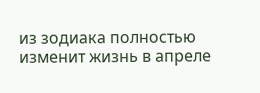из зодиака полностью изменит жизнь в апреле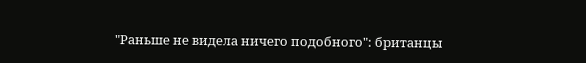"Раньше не видела ничего подобного": британцы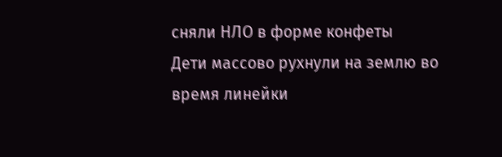сняли НЛО в форме конфеты
Дети массово рухнули на землю во время линейки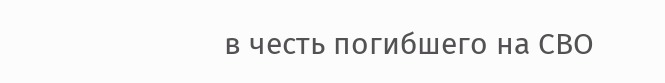в честь погибшего на СВО